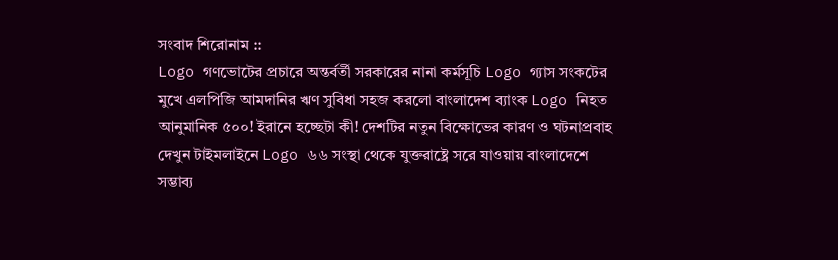সংবাদ শিরোনাম ::
Logo গণভোটের প্রচারে অন্তর্বর্তী সরকারের নানা কর্মসূচি Logo গ্যাস সংকটের মুখে এলপিজি আমদানির ঋণ সুবিধা সহজ করলো বাংলাদেশ ব্যাংক Logo নিহত আনুমানিক ৫০০! ইরানে হচ্ছেটা কী! দেশটির নতুন বিক্ষোভের কারণ ও ঘটনাপ্রবাহ দেখুন টাইমলাইনে Logo ৬৬ সংস্থা থেকে যুক্তরাষ্ট্রে সরে যাওয়ায় বাংলাদেশে সম্ভাব্য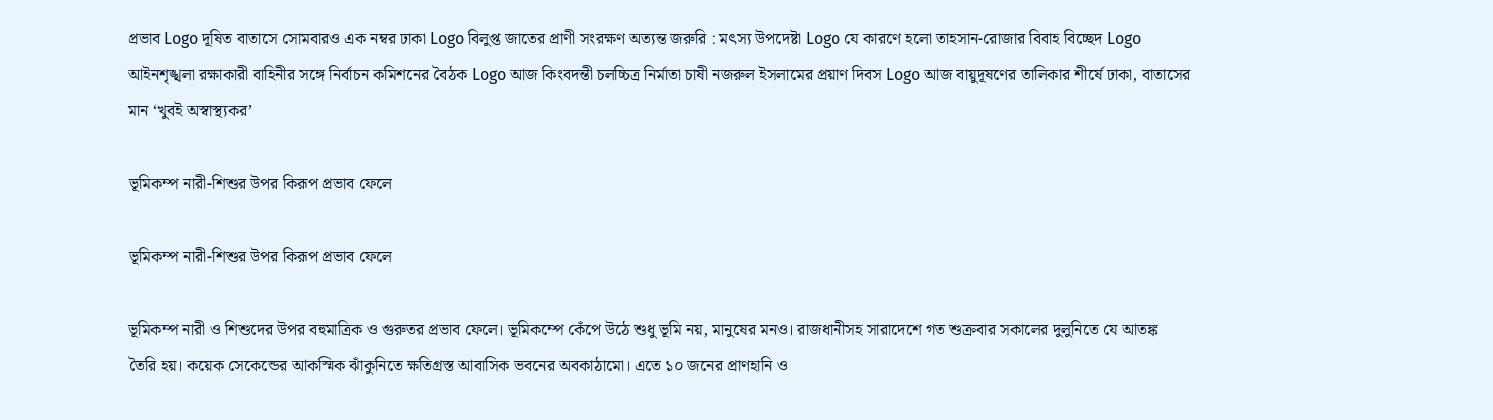প্রভাব Logo দূষিত বাতাসে সোমবারও এক নম্বর ঢাকা Logo বিলুপ্ত জাতের প্রাণী সংরক্ষণ অত্যন্ত জরুরি : মৎস্য উপদেষ্টা Logo যে কারণে হলো তাহসান-রোজার বিবাহ বিচ্ছেদ Logo আইনশৃঙ্খলা রক্ষাকারী বাহিনীর সঙ্গে নির্বাচন কমিশনের বৈঠক Logo আজ কিংবদন্তী চলচ্চিত্র নির্মাতা চাষী নজরুল ইসলামের প্রয়াণ দিবস Logo আজ বায়ুদূষণের তালিকার শীর্ষে ঢাকা, বাতাসের মান ‘খুবই অস্বাস্থ্যকর’

ভূমিকম্প নারী-শিশুর উপর কিরূপ প্রভাব ফেলে

ভূমিকম্প নারী-শিশুর উপর কিরূপ প্রভাব ফেলে

ভূমিকম্প নারী ও শিশুদের উপর বহুমাত্রিক ও গুরুতর প্রভাব ফেলে। ভূমিকম্পে কেঁপে উঠে শুধু ভূমি নয়, মানুষের মনও। রাজধানীসহ সারাদেশে গত শুক্রবার সকালের দুলুনিতে যে আতঙ্ক তৈরি হয়। কয়েক সেকেন্ডের আকস্মিক ঝাঁকুনিতে ক্ষতিগ্রস্ত আবাসিক ভবনের অবকাঠামো। এতে ১০ জনের প্রাণহানি ও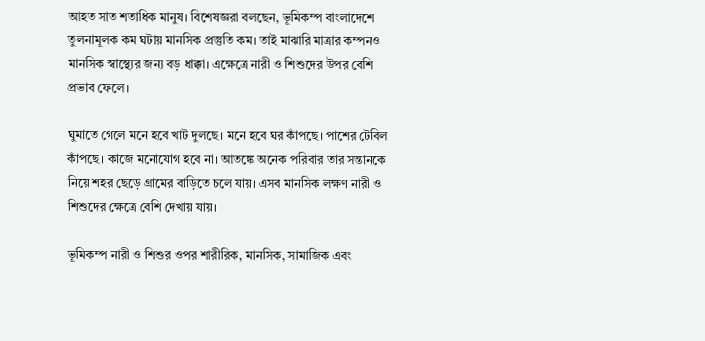আহত সাত শতাধিক মানুষ। বিশেষজ্ঞরা বলছেন, ভূমিকম্প বাংলাদেশে তুলনামূলক কম ঘটায় মানসিক প্রস্তুতি কম। তাই মাঝারি মাত্রার কম্পনও মানসিক স্বাস্থ্যের জন্য বড় ধাক্কা। এক্ষেত্রে নারী ও শিশুদের উপর বেশি প্রভাব ফেলে।

ঘুমাতে গেলে মনে হবে খাট দুলছে। মনে হবে ঘর কাঁপছে। পাশের টেবিল কাঁপছে। কাজে মনোযোগ হবে না। আতঙ্কে অনেক পরিবার তার সন্তানকে নিয়ে শহর ছেড়ে গ্রামের বাড়িতে চলে যায়। এসব মানসিক লক্ষণ নারী ও শিশুদের ক্ষেত্রে বেশি দেখায় যায়।

ভূমিকম্প নারী ও শিশুর ওপর শারীরিক, মানসিক, সামাজিক এবং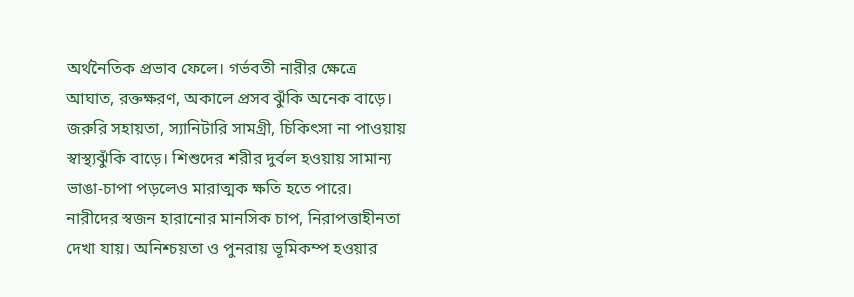অর্থনৈতিক প্রভাব ফেলে। গর্ভবতী নারীর ক্ষেত্রে আঘাত, রক্তক্ষরণ, অকালে প্রসব ঝুঁকি অনেক বাড়ে। জরুরি সহায়তা, স্যানিটারি সামগ্রী, চিকিৎসা না পাওয়ায় স্বাস্থ্যঝুঁকি বাড়ে। শিশুদের শরীর দুর্বল হওয়ায় সামান্য ভাঙা-চাপা পড়লেও মারাত্মক ক্ষতি হতে পারে। নারীদের স্বজন হারানোর মানসিক চাপ, নিরাপত্তাহীনতা দেখা যায়। অনিশ্চয়তা ও পুনরায় ভূমিকম্প হওয়ার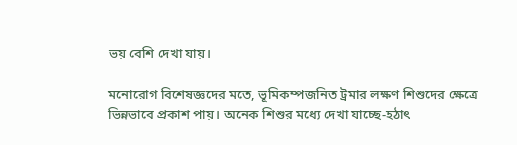ভয় বেশি দেখা যায়।

মনোরোগ বিশেষজ্ঞদের মতে, ভূমিকম্পজনিত ট্রমার লক্ষণ শিশুদের ক্ষেত্রে ভিন্নভাবে প্রকাশ পায়। অনেক শিশুর মধ্যে দেখা যাচ্ছে-হঠাৎ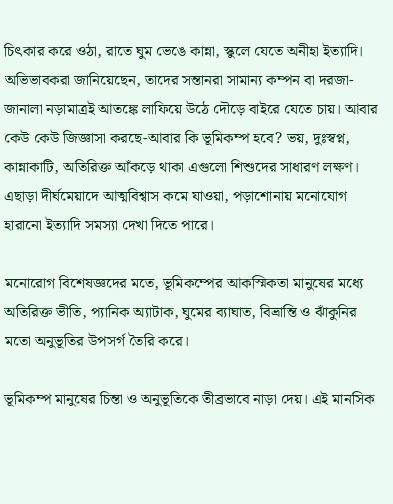চিৎকার করে ওঠা, রাতে ঘুম ভেঙে কান্না, স্কুলে যেতে অনীহা ইত্যাদি। অভিভাবকরা জানিয়েছেন, তাদের সন্তানরা সামান্য কম্পন বা দরজা-জানালা নড়ামাত্রই আতঙ্কে লাফিয়ে উঠে দৌড়ে বাইরে যেতে চায়। আবার কেউ কেউ জিজ্ঞাসা করছে-আবার কি ভূমিকম্প হবে? ভয়, দুঃস্বপ্ন, কান্নাকাটি, অতিরিক্ত আঁকড়ে থাকা এগুলো শিশুদের সাধারণ লক্ষণ। এছাড়া দীর্ঘমেয়াদে আত্মবিশ্বাস কমে যাওয়া, পড়াশোনায় মনোযোগ হারানো ইত্যাদি সমস্যা দেখা দিতে পারে।

মনোরোগ বিশেষজ্ঞদের মতে, ভূমিকম্পের আকস্মিকতা মানুষের মধ্যে অতিরিক্ত ভীতি, প্যানিক অ্যাটাক, ঘুমের ব্যাঘাত, বিভ্রান্তি ও ঝাঁকুনির মতো অনুভূতির উপসর্গ তৈরি করে।

ভূমিকম্প মানুষের চিন্তা ও অনুভূতিকে তীব্রভাবে নাড়া দেয়। এই মানসিক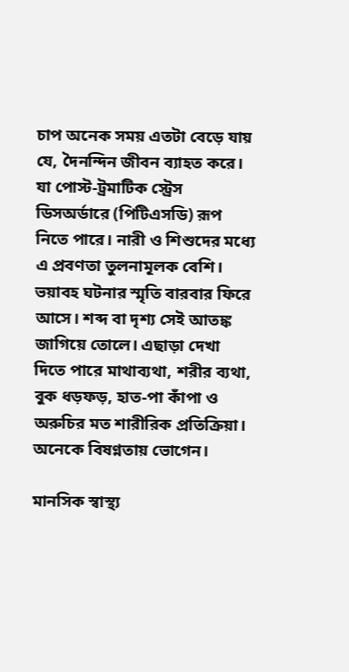চাপ অনেক সময় এতটা বেড়ে যায় যে, দৈনন্দিন জীবন ব্যাহত করে। যা পোস্ট-ট্রমাটিক স্ট্রেস ডিসঅর্ডারে (পিটিএসডি) রূপ নিতে পারে। নারী ও শিশুদের মধ্যে এ প্রবণতা তুলনামূলক বেশি। ভয়াবহ ঘটনার স্মৃতি বারবার ফিরে আসে। শব্দ বা দৃশ্য সেই আতঙ্ক জাগিয়ে তোলে। এছাড়া দেখা দিতে পারে মাথাব্যথা, শরীর ব্যথা, বুক ধড়ফড়, হাত-পা কাঁপা ও অরুচির মত শারীরিক প্রতিক্রিয়া। অনেকে বিষণ্নতায় ভোগেন।

মানসিক স্বাস্থ্য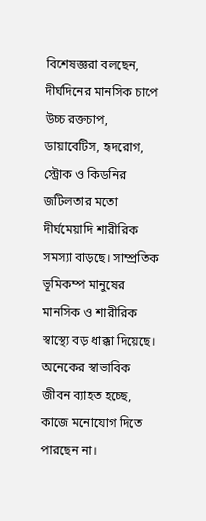বিশেষজ্ঞরা বলছেন, দীর্ঘদিনের মানসিক চাপে উচ্চ রক্তচাপ, ডায়াবেটিস, হৃদরোগ, স্ট্রোক ও কিডনির জটিলতার মতো দীর্ঘমেয়াদি শারীরিক সমস্যা বাড়ছে। সাম্প্রতিক ভূমিকম্প মানুষের মানসিক ও শারীরিক স্বাস্থ্যে বড় ধাক্কা দিয়েছে। অনেকের স্বাভাবিক জীবন ব্যাহত হচ্ছে, কাজে মনোযোগ দিতে পারছেন না।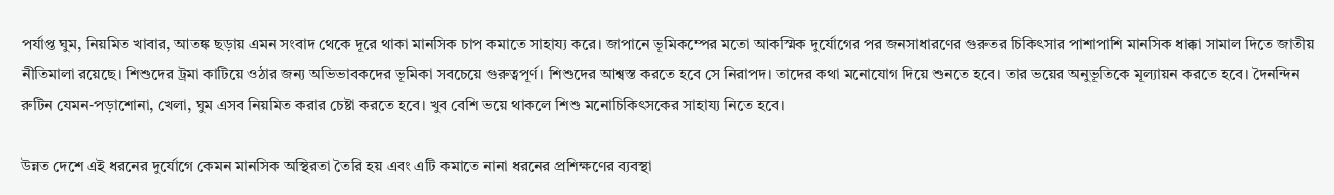পর্যাপ্ত ঘুম, নিয়মিত খাবার, আতঙ্ক ছড়ায় এমন সংবাদ থেকে দূরে থাকা মানসিক চাপ কমাতে সাহায্য করে। জাপানে ভূমিকম্পের মতো আকস্মিক দুর্যোগের পর জনসাধারণের গুরুতর চিকিৎসার পাশাপাশি মানসিক ধাক্কা সামাল দিতে জাতীয় নীতিমালা রয়েছে। শিশুদের ট্রমা কাটিয়ে ওঠার জন্য অভিভাবকদের ভূমিকা সবচেয়ে গুরুত্বপূর্ণ। শিশুদের আশ্বস্ত করতে হবে সে নিরাপদ। তাদের কথা মনোযোগ দিয়ে শুনতে হবে। তার ভয়ের অনুভূতিকে মূল্যায়ন করতে হবে। দৈনন্দিন রুটিন যেমন-পড়াশোনা, খেলা, ঘুম এসব নিয়মিত করার চেষ্টা করতে হবে। খুব বেশি ভয়ে থাকলে শিশু মনোচিকিৎসকের সাহায্য নিতে হবে।

উন্নত দেশে এই ধরনের দুর্যোগে কেমন মানসিক অস্থিরতা তৈরি হয় এবং এটি কমাতে নানা ধরনের প্রশিক্ষণের ব্যবস্থা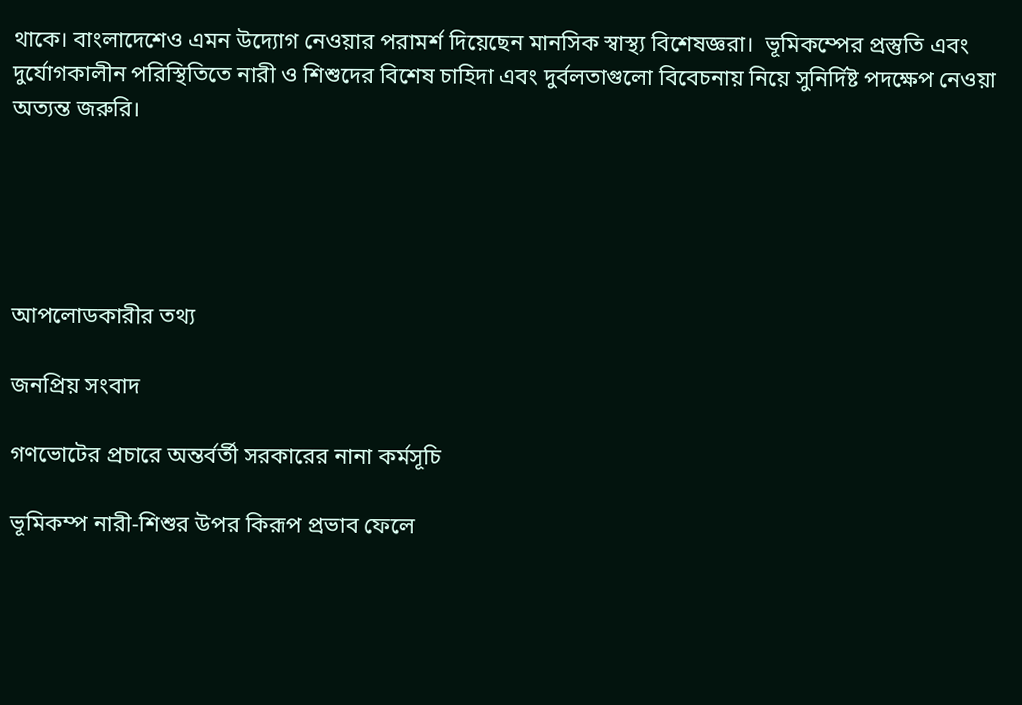থাকে। বাংলাদেশেও এমন উদ্যোগ নেওয়ার পরামর্শ দিয়েছেন মানসিক স্বাস্থ্য বিশেষজ্ঞরা।  ভূমিকম্পের প্রস্তুতি এবং দুর্যোগকালীন পরিস্থিতিতে নারী ও শিশুদের বিশেষ চাহিদা এবং দুর্বলতাগুলো বিবেচনায় নিয়ে সুনির্দিষ্ট পদক্ষেপ নেওয়া অত্যন্ত জরুরি।





আপলোডকারীর তথ্য

জনপ্রিয় সংবাদ

গণভোটের প্রচারে অন্তর্বর্তী সরকারের নানা কর্মসূচি

ভূমিকম্প নারী-শিশুর উপর কিরূপ প্রভাব ফেলে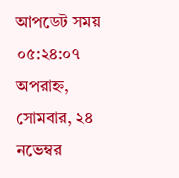আপডেট সময় ০৫:২৪:০৭ অপরাহ্ন, সোমবার, ২৪ নভেম্বর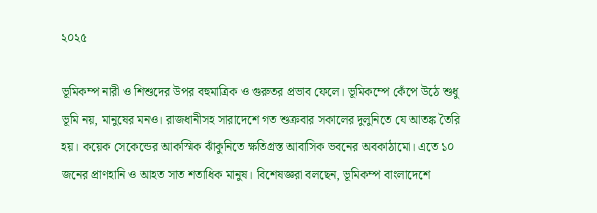২০২৫

ভূমিকম্প নারী ও শিশুদের উপর বহুমাত্রিক ও গুরুতর প্রভাব ফেলে। ভূমিকম্পে কেঁপে উঠে শুধু ভূমি নয়, মানুষের মনও। রাজধানীসহ সারাদেশে গত শুক্রবার সকালের দুলুনিতে যে আতঙ্ক তৈরি হয়। কয়েক সেকেন্ডের আকস্মিক ঝাঁকুনিতে ক্ষতিগ্রস্ত আবাসিক ভবনের অবকাঠামো। এতে ১০ জনের প্রাণহানি ও আহত সাত শতাধিক মানুষ। বিশেষজ্ঞরা বলছেন, ভূমিকম্প বাংলাদেশে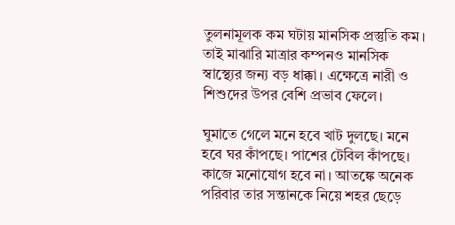তুলনামূলক কম ঘটায় মানসিক প্রস্তুতি কম। তাই মাঝারি মাত্রার কম্পনও মানসিক স্বাস্থ্যের জন্য বড় ধাক্কা। এক্ষেত্রে নারী ও শিশুদের উপর বেশি প্রভাব ফেলে।

ঘুমাতে গেলে মনে হবে খাট দুলছে। মনে হবে ঘর কাঁপছে। পাশের টেবিল কাঁপছে। কাজে মনোযোগ হবে না। আতঙ্কে অনেক পরিবার তার সন্তানকে নিয়ে শহর ছেড়ে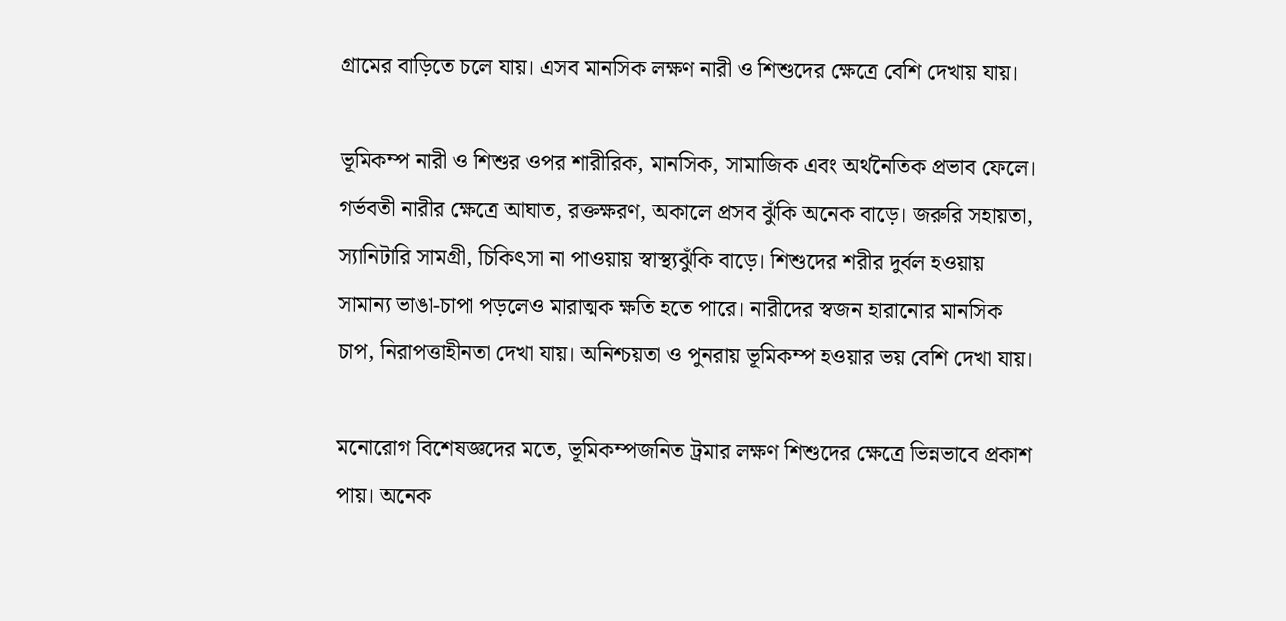গ্রামের বাড়িতে চলে যায়। এসব মানসিক লক্ষণ নারী ও শিশুদের ক্ষেত্রে বেশি দেখায় যায়।

ভূমিকম্প নারী ও শিশুর ওপর শারীরিক, মানসিক, সামাজিক এবং অর্থনৈতিক প্রভাব ফেলে। গর্ভবতী নারীর ক্ষেত্রে আঘাত, রক্তক্ষরণ, অকালে প্রসব ঝুঁকি অনেক বাড়ে। জরুরি সহায়তা, স্যানিটারি সামগ্রী, চিকিৎসা না পাওয়ায় স্বাস্থ্যঝুঁকি বাড়ে। শিশুদের শরীর দুর্বল হওয়ায় সামান্য ভাঙা-চাপা পড়লেও মারাত্মক ক্ষতি হতে পারে। নারীদের স্বজন হারানোর মানসিক চাপ, নিরাপত্তাহীনতা দেখা যায়। অনিশ্চয়তা ও পুনরায় ভূমিকম্প হওয়ার ভয় বেশি দেখা যায়।

মনোরোগ বিশেষজ্ঞদের মতে, ভূমিকম্পজনিত ট্রমার লক্ষণ শিশুদের ক্ষেত্রে ভিন্নভাবে প্রকাশ পায়। অনেক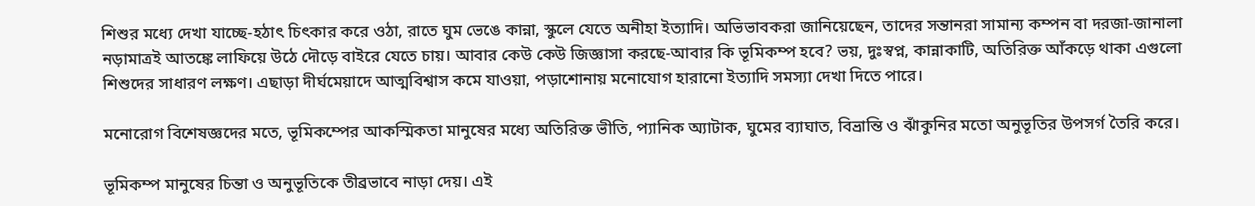শিশুর মধ্যে দেখা যাচ্ছে-হঠাৎ চিৎকার করে ওঠা, রাতে ঘুম ভেঙে কান্না, স্কুলে যেতে অনীহা ইত্যাদি। অভিভাবকরা জানিয়েছেন, তাদের সন্তানরা সামান্য কম্পন বা দরজা-জানালা নড়ামাত্রই আতঙ্কে লাফিয়ে উঠে দৌড়ে বাইরে যেতে চায়। আবার কেউ কেউ জিজ্ঞাসা করছে-আবার কি ভূমিকম্প হবে? ভয়, দুঃস্বপ্ন, কান্নাকাটি, অতিরিক্ত আঁকড়ে থাকা এগুলো শিশুদের সাধারণ লক্ষণ। এছাড়া দীর্ঘমেয়াদে আত্মবিশ্বাস কমে যাওয়া, পড়াশোনায় মনোযোগ হারানো ইত্যাদি সমস্যা দেখা দিতে পারে।

মনোরোগ বিশেষজ্ঞদের মতে, ভূমিকম্পের আকস্মিকতা মানুষের মধ্যে অতিরিক্ত ভীতি, প্যানিক অ্যাটাক, ঘুমের ব্যাঘাত, বিভ্রান্তি ও ঝাঁকুনির মতো অনুভূতির উপসর্গ তৈরি করে।

ভূমিকম্প মানুষের চিন্তা ও অনুভূতিকে তীব্রভাবে নাড়া দেয়। এই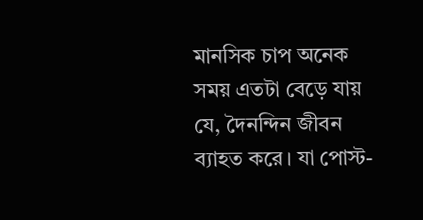মানসিক চাপ অনেক সময় এতটা বেড়ে যায় যে, দৈনন্দিন জীবন ব্যাহত করে। যা পোস্ট-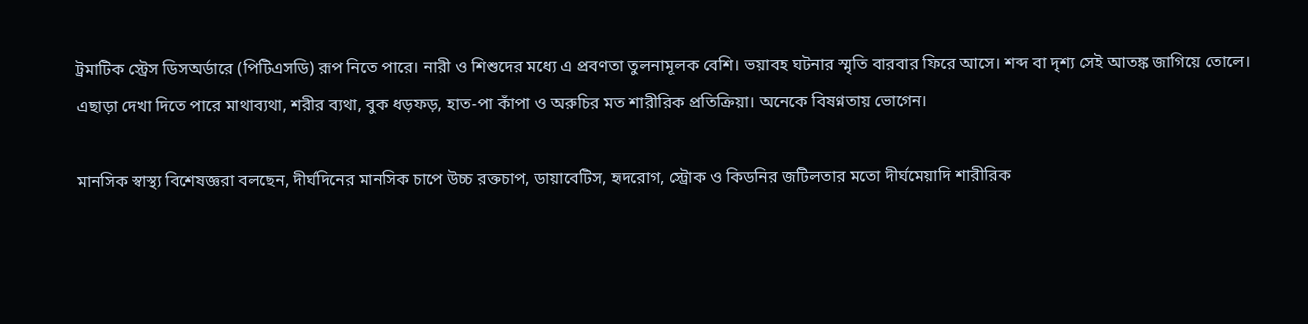ট্রমাটিক স্ট্রেস ডিসঅর্ডারে (পিটিএসডি) রূপ নিতে পারে। নারী ও শিশুদের মধ্যে এ প্রবণতা তুলনামূলক বেশি। ভয়াবহ ঘটনার স্মৃতি বারবার ফিরে আসে। শব্দ বা দৃশ্য সেই আতঙ্ক জাগিয়ে তোলে। এছাড়া দেখা দিতে পারে মাথাব্যথা, শরীর ব্যথা, বুক ধড়ফড়, হাত-পা কাঁপা ও অরুচির মত শারীরিক প্রতিক্রিয়া। অনেকে বিষণ্নতায় ভোগেন।

মানসিক স্বাস্থ্য বিশেষজ্ঞরা বলছেন, দীর্ঘদিনের মানসিক চাপে উচ্চ রক্তচাপ, ডায়াবেটিস, হৃদরোগ, স্ট্রোক ও কিডনির জটিলতার মতো দীর্ঘমেয়াদি শারীরিক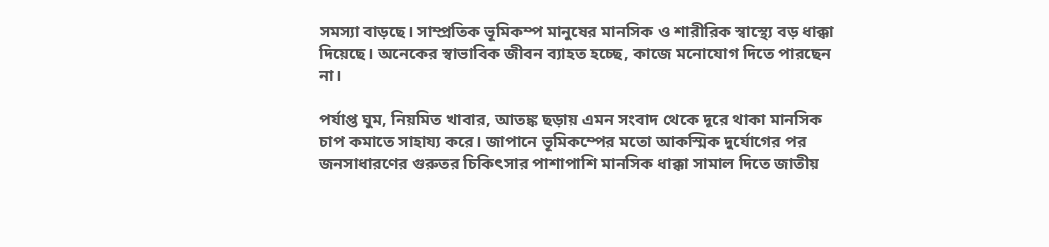সমস্যা বাড়ছে। সাম্প্রতিক ভূমিকম্প মানুষের মানসিক ও শারীরিক স্বাস্থ্যে বড় ধাক্কা দিয়েছে। অনেকের স্বাভাবিক জীবন ব্যাহত হচ্ছে, কাজে মনোযোগ দিতে পারছেন না।

পর্যাপ্ত ঘুম, নিয়মিত খাবার, আতঙ্ক ছড়ায় এমন সংবাদ থেকে দূরে থাকা মানসিক চাপ কমাতে সাহায্য করে। জাপানে ভূমিকম্পের মতো আকস্মিক দুর্যোগের পর জনসাধারণের গুরুতর চিকিৎসার পাশাপাশি মানসিক ধাক্কা সামাল দিতে জাতীয়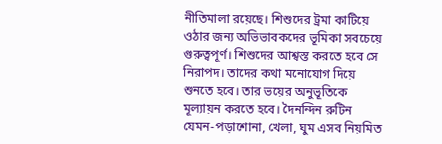নীতিমালা রয়েছে। শিশুদের ট্রমা কাটিয়ে ওঠার জন্য অভিভাবকদের ভূমিকা সবচেয়ে গুরুত্বপূর্ণ। শিশুদের আশ্বস্ত করতে হবে সে নিরাপদ। তাদের কথা মনোযোগ দিয়ে শুনতে হবে। তার ভয়ের অনুভূতিকে মূল্যায়ন করতে হবে। দৈনন্দিন রুটিন যেমন-পড়াশোনা, খেলা, ঘুম এসব নিয়মিত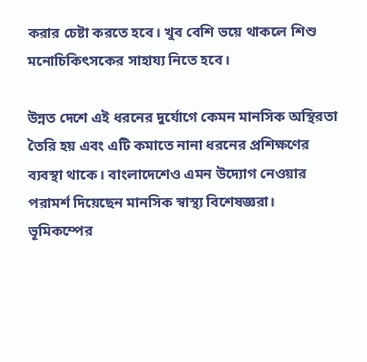করার চেষ্টা করতে হবে। খুব বেশি ভয়ে থাকলে শিশু মনোচিকিৎসকের সাহায্য নিতে হবে।

উন্নত দেশে এই ধরনের দুর্যোগে কেমন মানসিক অস্থিরতা তৈরি হয় এবং এটি কমাতে নানা ধরনের প্রশিক্ষণের ব্যবস্থা থাকে। বাংলাদেশেও এমন উদ্যোগ নেওয়ার পরামর্শ দিয়েছেন মানসিক স্বাস্থ্য বিশেষজ্ঞরা।  ভূমিকম্পের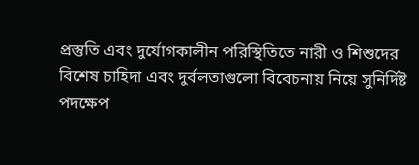প্রস্তুতি এবং দুর্যোগকালীন পরিস্থিতিতে নারী ও শিশুদের বিশেষ চাহিদা এবং দুর্বলতাগুলো বিবেচনায় নিয়ে সুনির্দিষ্ট পদক্ষেপ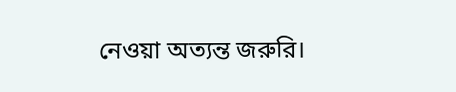নেওয়া অত্যন্ত জরুরি।